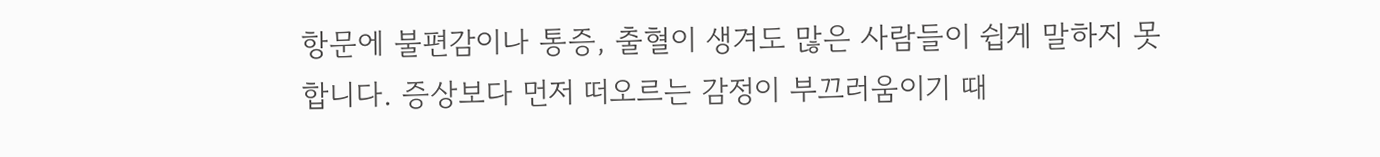항문에 불편감이나 통증, 출혈이 생겨도 많은 사람들이 쉽게 말하지 못합니다. 증상보다 먼저 떠오르는 감정이 부끄러움이기 때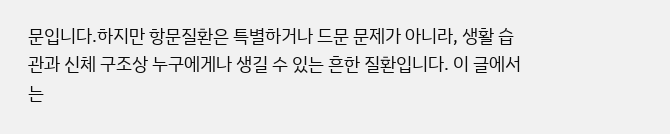문입니다.하지만 항문질환은 특별하거나 드문 문제가 아니라, 생활 습관과 신체 구조상 누구에게나 생길 수 있는 흔한 질환입니다. 이 글에서는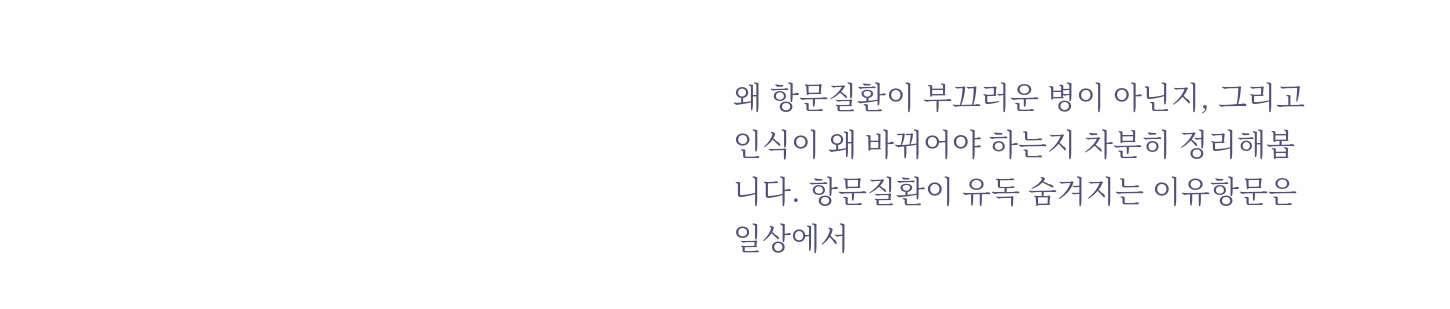왜 항문질환이 부끄러운 병이 아닌지, 그리고 인식이 왜 바뀌어야 하는지 차분히 정리해봅니다. 항문질환이 유독 숨겨지는 이유항문은 일상에서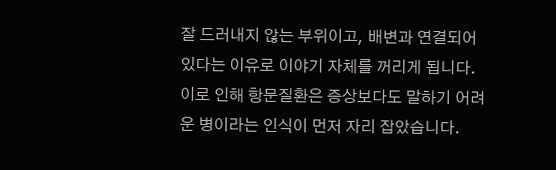잘 드러내지 않는 부위이고, 배변과 연결되어 있다는 이유로 이야기 자체를 꺼리게 됩니다. 이로 인해 항문질환은 증상보다도 말하기 어려운 병이라는 인식이 먼저 자리 잡았습니다.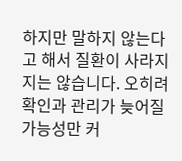하지만 말하지 않는다고 해서 질환이 사라지지는 않습니다. 오히려 확인과 관리가 늦어질 가능성만 커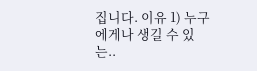집니다. 이유 1) 누구에게나 생길 수 있는..